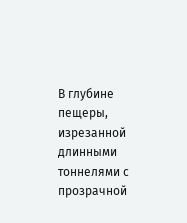В глубине пещеры, изрезанной длинными тоннелями с прозрачной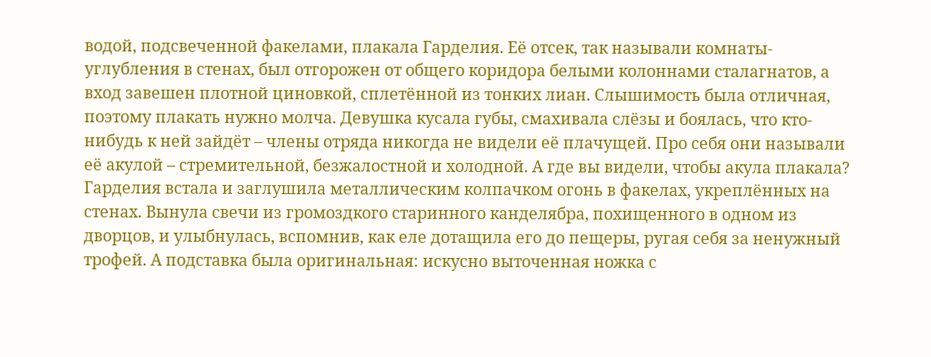водой, подсвеченной факелами, плакала Гарделия. Её отсек, так называли комнаты-углубления в стенах, был отгорожен от общего коридора белыми колоннами сталагнатов, а вход завешен плотной циновкой, сплетённой из тонких лиан. Слышимость была отличная, поэтому плакать нужно молча. Девушка кусала губы, смахивала слёзы и боялась, что кто-нибудь к ней зайдёт – члены отряда никогда не видели её плачущей. Про себя они называли её акулой – стремительной, безжалостной и холодной. А где вы видели, чтобы акула плакала? Гарделия встала и заглушила металлическим колпачком огонь в факелах, укреплённых на стенах. Вынула свечи из громоздкого старинного канделябра, похищенного в одном из дворцов, и улыбнулась, вспомнив, как еле дотащила его до пещеры, ругая себя за ненужный трофей. А подставка была оригинальная: искусно выточенная ножка с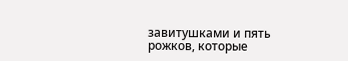завитушками и пять рожков, которые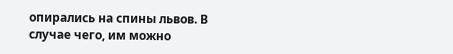опирались на спины львов. В случае чего, им можно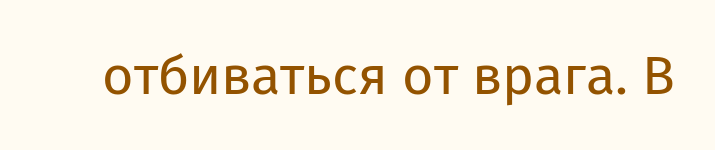отбиваться от врага. В